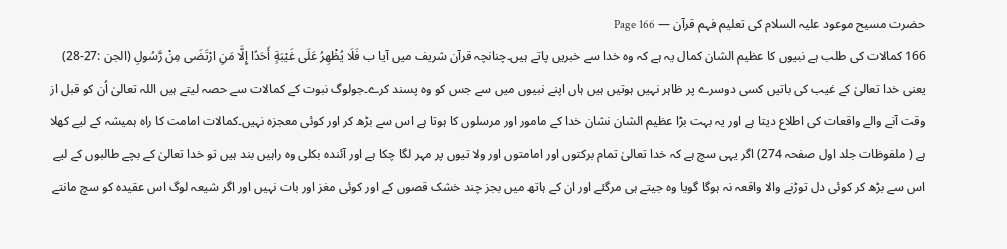حضرت مسیح موعود علیہ السلام کی تعلیم فہم قرآن — Page 166
166 کمالات کی طلب ہے نبیوں کا عظیم الشان کمال یہ ہے کہ وہ خدا سے خبریں پاتے ہیں۔چنانچہ قرآن شریف میں آیا ب فَلَا يُظْهِرُ عَلَى غَيْبَةٍ أَحَدًا إِلَّا مَنِ ارْتَضَى مِنْ رَّسُولِ (الجن :27-28) یعنی خدا تعالیٰ کے غیب کی باتیں کسی دوسرے پر ظاہر نہیں ہوتیں ہیں ہاں اپنے نبیوں میں سے جس کو وہ پسند کرے۔جولوگ نبوت کے کمالات سے حصہ لیتے ہیں اللہ تعالیٰ اُن کو قبل از وقت آنے والے واقعات کی اطلاع دیتا ہے اور یہ بہت بڑا عظیم الشان نشان خدا کے مامور اور مرسلوں کا ہوتا ہے اس سے بڑھ کر اور کوئی معجزہ نہیں۔کمالات امامت کا راہ ہمیشہ کے لیے کھلا ہے ( ملفوظات جلد اول صفحہ 274) اگر یہی سچ ہے کہ خدا تعالیٰ تمام برکتوں اور امامتوں اور ولا تیوں پر مہر لگا چکا ہے اور آئندہ بکلی وہ راہیں بند ہیں تو خدا تعالیٰ کے بچے طالبوں کے لیے اس سے بڑھ کر کوئی دل توڑنے والا واقعہ نہ ہوگا گویا وہ جیتے ہی مرگئے اور ان کے ہاتھ میں بجز چند خشک قصوں کے اور کوئی مغز اور بات نہیں اور اگر شیعہ لوگ اس عقیدہ کو سچ مانتے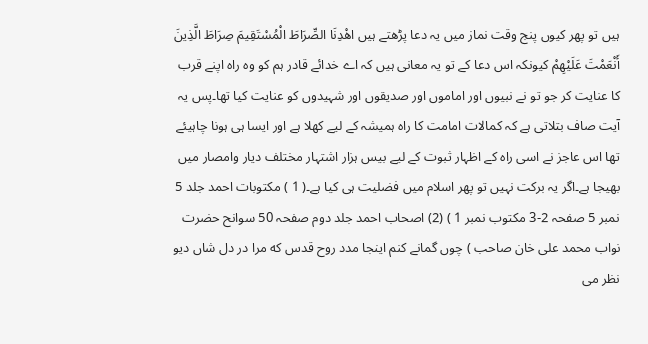ہیں تو پھر کیوں پنج وقت نماز میں یہ دعا پڑھتے ہیں اهْدِنَا الصِّرَاطَ الْمُسْتَقِيمَ صِرَاطَ الَّذِينَ أَنْعَمْتَ عَلَيْهِمْ کیونکہ اس دعا کے تو یہ معانی ہیں کہ اے خدائے قادر ہم کو وہ راہ اپنے قرب کا عنایت کر جو تو نے نبیوں اور اماموں اور صدیقوں اور شہیدوں کو عنایت کیا تھا۔پس یہ آیت صاف بتلاتی ہے کہ کمالات امامت کا راہ ہمیشہ کے لیے کھلا ہے اور ایسا ہی ہونا چاہیئے تھا اس عاجز نے اسی راہ کے اظہار ثبوت کے لیے بیس ہزار اشتہار مختلف دیار وامصار میں بھیجا ہے۔اگر یہ برکت نہیں تو پھر اسلام میں فضلیت ہی کیا ہے۔( 1 ) مکتوبات احمد جلد 5 نمبر 5 صفحہ 2-3 مکتوب نمبر 1 ) (2) اصحاب احمد جلد دوم صفحہ 50 سوانح حضرت نواب محمد علی خان صاحب ) چوں گمانے کنم اینجا مدد روح قدس که مرا در دل شاں دیو نظر می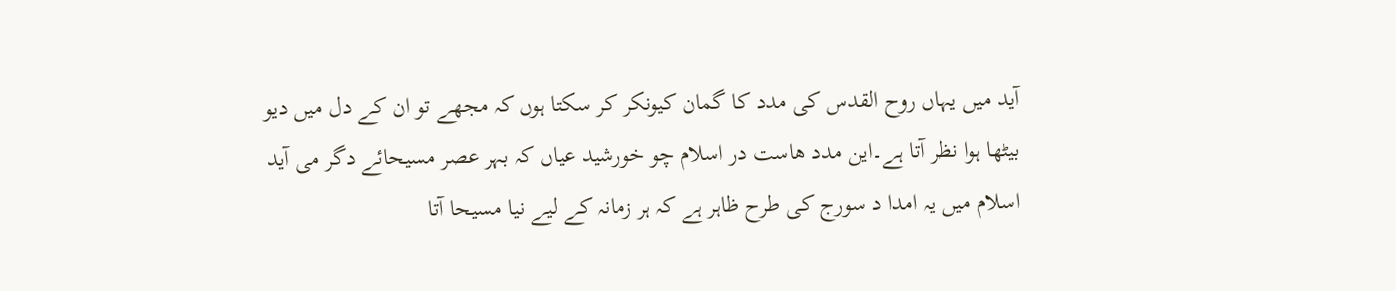آید میں یہاں روح القدس کی مدد کا گمان کیونکر کر سکتا ہوں کہ مجھے تو ان کے دل میں دیو بیٹھا ہوا نظر آتا ہے۔این مدد هاست در اسلام چو خورشید عیاں کہ بہر عصر مسیحائے دگر می آید اسلام میں یہ امدا د سورج کی طرح ظاہر ہے کہ ہر زمانہ کے لیے نیا مسیحا آتا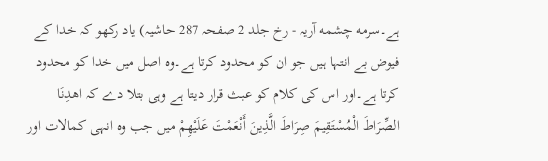ہے۔سرمه چشمه آریہ - رخ جلد 2 صفحہ 287 حاشیہ) یاد رکھو کہ خدا کے فیوض بے انتہا ہیں جو ان کو محدود کرتا ہے۔وہ اصل میں خدا کو محدود کرتا ہے۔اور اس کی کلام کو عبث قرار دیتا ہے وہی بتلا دے کہ اھدِنَا الصِّرَاطَ الْمُسْتَقِيمَ صِرَاطَ الَّذِينَ أَنْعَمْتَ عَلَيْهِمْ میں جب وہ انہی کمالات اور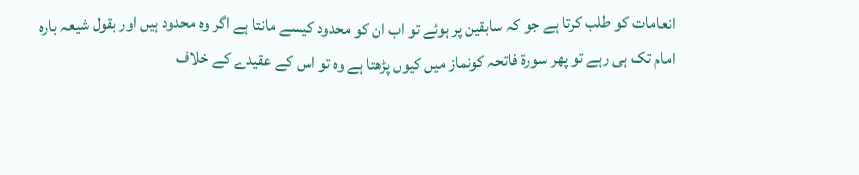انعامات کو طلب کرتا ہے جو کہ سابقین پر ہوئے تو اب ان کو محدود کیسے مانتا ہے اگر وہ محدود ہیں اور بقول شیعہ بارہ امام تک ہی رہے تو پھر سورۃ فاتحہ کونماز میں کیوں پڑھتا ہے وہ تو اس کے عقیدے کے خلاف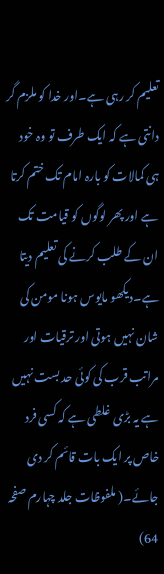تعلیم کر رہی ہے۔اور خدا کو ملزم گر دانتی ہے کہ ایک طرف تو وہ خود ہی کمالات کو بارہ امام تک ختم کرتا ہے اور پھر لوگوں کو قیامت تک ان کے طلب کرنے کی تعلیم دیتا ہے۔دیکھو مایوس ہونا مومن کی شان نہیں ہوتی اور ترقیات اور مراتب قرب کی کوئی حد بست نہیں ہے یہ بڑی غلطی ہے کہ کسی فرد خاص پر ایک بات قائم کر دی جائے۔( ملفوظات جلد چہارم صفحہ 64)